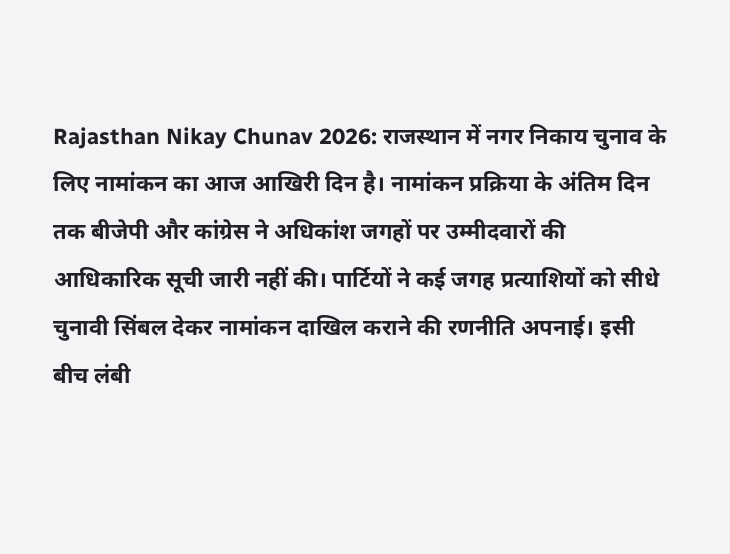Rajasthan Nikay Chunav 2026: राजस्थान में नगर निकाय चुनाव के लिए नामांकन का आज आखिरी दिन है। नामांकन प्रक्रिया के अंतिम दिन तक बीजेपी और कांग्रेस ने अधिकांश जगहों पर उम्मीदवारों की आधिकारिक सूची जारी नहीं की। पार्टियों ने कई जगह प्रत्याशियों को सीधे चुनावी सिंबल देकर नामांकन दाखिल कराने की रणनीति अपनाई। इसी बीच लंबी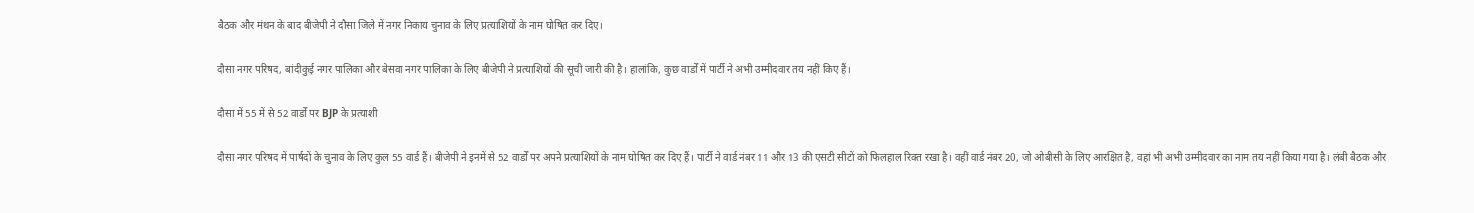बैठक और मंथन के बाद बीजेपी ने दौसा जिले में नगर निकाय चुनाव के लिए प्रत्याशियों के नाम घोषित कर दिए।

दौसा नगर परिषद, बांदीकुई नगर पालिका और बेसवा नगर पालिका के लिए बीजेपी ने प्रत्याशियों की सूची जारी की है। हालांकि, कुछ वार्डों में पार्टी ने अभी उम्मीदवार तय नहीं किए हैं।

दौसा में 55 में से 52 वार्डों पर BJP के प्रत्याशी

दौसा नगर परिषद में पार्षदों के चुनाव के लिए कुल 55 वार्ड हैं। बीजेपी ने इनमें से 52 वार्डों पर अपने प्रत्याशियों के नाम घोषित कर दिए हैं। पार्टी ने वार्ड नंबर 11 और 13 की एसटी सीटों को फिलहाल रिक्त रखा है। वहीं वार्ड नंबर 20, जो ओबीसी के लिए आरक्षित है, वहां भी अभी उम्मीदवार का नाम तय नहीं किया गया है। लंबी बैठक और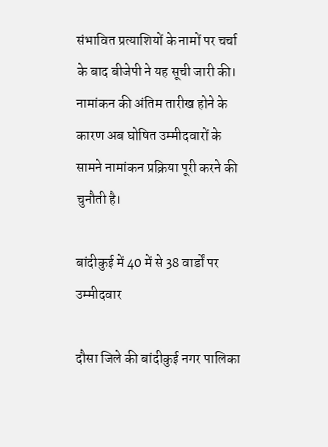संभावित प्रत्याशियों के नामों पर चर्चा के बाद बीजेपी ने यह सूची जारी की। नामांकन की अंतिम तारीख होने के कारण अब घोषित उम्मीदवारों के सामने नामांकन प्रक्रिया पूरी करने की चुनौती है।

बांदीकुई में 40 में से 38 वार्डों पर उम्मीदवार

दौसा जिले की बांदीकुई नगर पालिका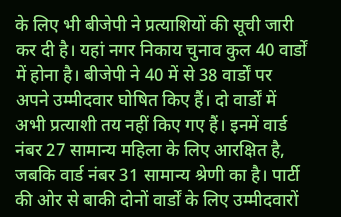के लिए भी बीजेपी ने प्रत्याशियों की सूची जारी कर दी है। यहां नगर निकाय चुनाव कुल 40 वार्डों में होना है। बीजेपी ने 40 में से 38 वार्डों पर अपने उम्मीदवार घोषित किए हैं। दो वार्डों में अभी प्रत्याशी तय नहीं किए गए हैं। इनमें वार्ड नंबर 27 सामान्य महिला के लिए आरक्षित है, जबकि वार्ड नंबर 31 सामान्य श्रेणी का है। पार्टी की ओर से बाकी दोनों वार्डों के लिए उम्मीदवारों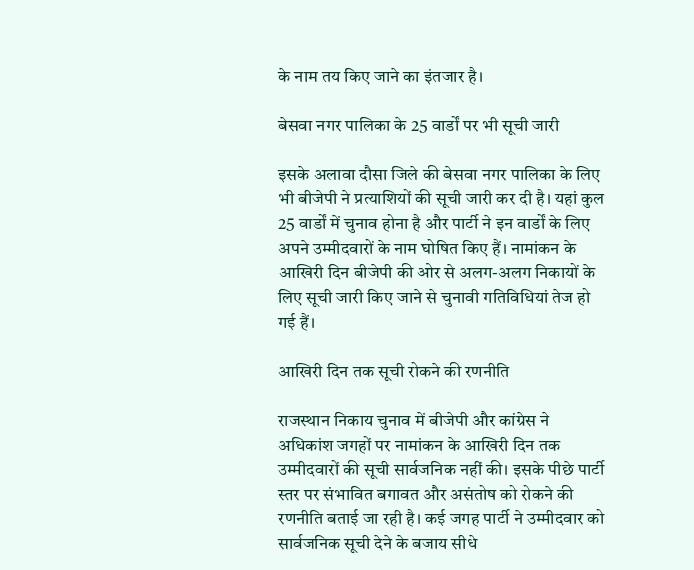के नाम तय किए जाने का इंतजार है।

बेसवा नगर पालिका के 25 वार्डों पर भी सूची जारी

इसके अलावा दौसा जिले की बेसवा नगर पालिका के लिए भी बीजेपी ने प्रत्याशियों की सूची जारी कर दी है। यहां कुल 25 वार्डों में चुनाव होना है और पार्टी ने इन वार्डों के लिए अपने उम्मीदवारों के नाम घोषित किए हैं। नामांकन के आखिरी दिन बीजेपी की ओर से अलग-अलग निकायों के लिए सूची जारी किए जाने से चुनावी गतिविधियां तेज हो गई हैं।

आखिरी दिन तक सूची रोकने की रणनीति

राजस्थान निकाय चुनाव में बीजेपी और कांग्रेस ने अधिकांश जगहों पर नामांकन के आखिरी दिन तक उम्मीदवारों की सूची सार्वजनिक नहीं की। इसके पीछे पार्टी स्तर पर संभावित बगावत और असंतोष को रोकने की रणनीति बताई जा रही है। कई जगह पार्टी ने उम्मीदवार को सार्वजनिक सूची देने के बजाय सीधे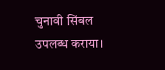चुनावी सिंबल उपलब्ध कराया।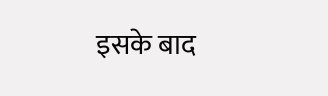इसके बाद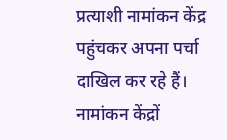प्रत्याशी नामांकन केंद्र पहुंचकर अपना पर्चा दाखिल कर रहे हैं। नामांकन केंद्रों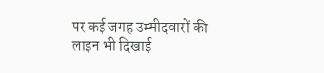पर कई जगह उम्मीदवारों की लाइन भी दिखाई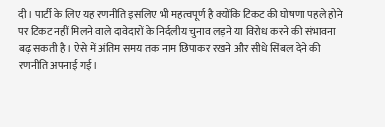दी। पार्टी के लिए यह रणनीति इसलिए भी महत्वपूर्ण है क्योंकि टिकट की घोषणा पहले होने पर टिकट नहीं मिलने वाले दावेदारों के निर्दलीय चुनाव लड़ने या विरोध करने की संभावना बढ़ सकती है। ऐसे में अंतिम समय तक नाम छिपाकर रखने और सीधे सिंबल देने की रणनीति अपनाई गई।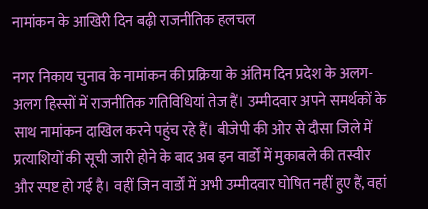नामांकन के आखिरी दिन बढ़ी राजनीतिक हलचल

नगर निकाय चुनाव के नामांकन की प्रक्रिया के अंतिम दिन प्रदेश के अलग-अलग हिस्सों में राजनीतिक गतिविधियां तेज हैं। उम्मीदवार अपने समर्थकों के साथ नामांकन दाखिल करने पहुंच रहे हैं। बीजेपी की ओर से दौसा जिले में प्रत्याशियों की सूची जारी होने के बाद अब इन वार्डों में मुकाबले की तस्वीर और स्पष्ट हो गई है। वहीं जिन वार्डों में अभी उम्मीदवार घोषित नहीं हुए हैं, वहां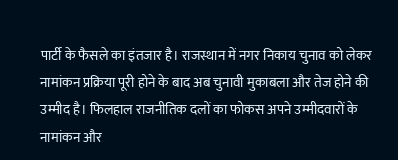पार्टी के फैसले का इंतजार है। राजस्थान में नगर निकाय चुनाव को लेकर नामांकन प्रक्रिया पूरी होने के बाद अब चुनावी मुकाबला और तेज होने की उम्मीद है। फिलहाल राजनीतिक दलों का फोकस अपने उम्मीदवारों के नामांकन और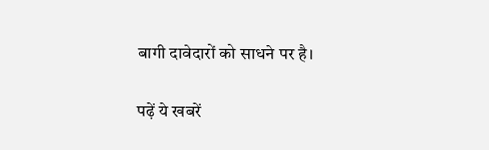बागी दावेदारों को साधने पर है।

पढ़ें ये खबरें